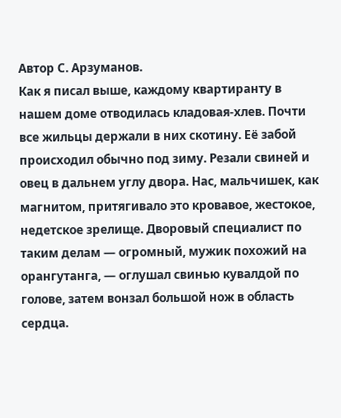Автор С. Арзуманов.
Как я писал выше, каждому квартиранту в нашем доме отводилась кладовая-хлев. Почти все жильцы держали в них скотину. Её забой происходил обычно под зиму. Резали свиней и овец в дальнем углу двора. Нас, мальчишек, как магнитом, притягивало это кровавое, жестокое, недетское зрелище. Дворовый специалист по таким делам — огромный, мужик похожий на орангутанга, — оглушал свинью кувалдой по голове, затем вонзал большой нож в область сердца.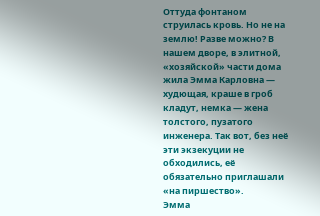Оттуда фонтаном струилась кровь. Но не на землю! Разве можно? В нашем дворе, в элитной, «хозяйской» части дома жила Эмма Карловна — худющая, краше в гроб кладут, немка — жена толстого, пузатого инженера. Так вот, без неё эти экзекуции не обходились, её обязательно приглашали «на пиршество».
Эмма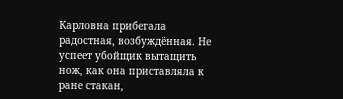Карловна прибегала радостная, возбуждённая. Не успеет убойщик вытащить нож, как она приставляла к ране стакан,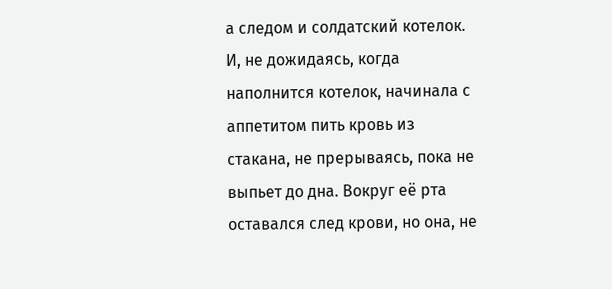а следом и солдатский котелок. И, не дожидаясь, когда наполнится котелок, начинала с аппетитом пить кровь из стакана, не прерываясь, пока не выпьет до дна. Вокруг её рта оставался след крови, но она, не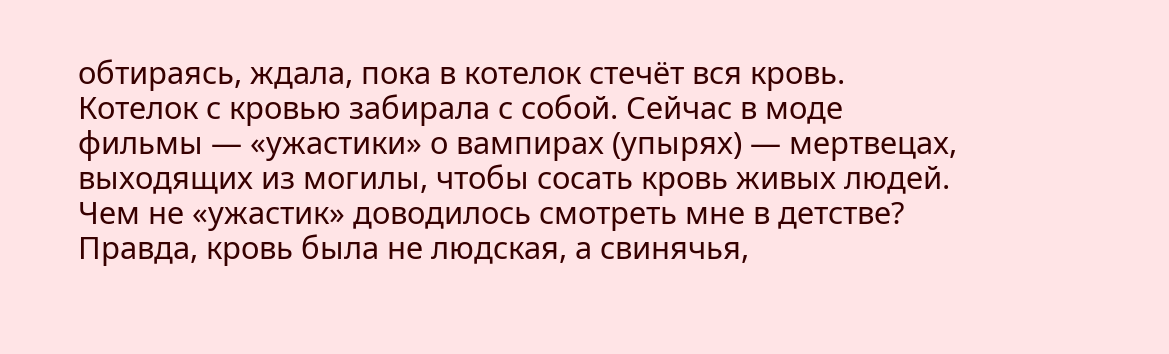обтираясь, ждала, пока в котелок стечёт вся кровь. Котелок с кровью забирала с собой. Сейчас в моде фильмы — «ужастики» о вампирах (упырях) — мертвецах, выходящих из могилы, чтобы сосать кровь живых людей. Чем не «ужастик» доводилось смотреть мне в детстве? Правда, кровь была не людская, а свинячья,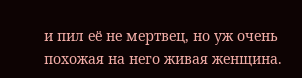и пил её не мертвец, но уж очень похожая на него живая женщина.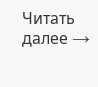Читать далее →